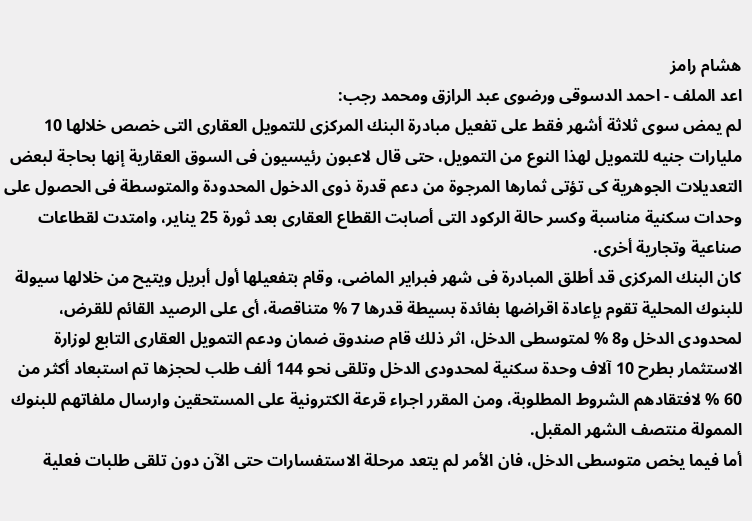هشام رامز
اعد الملف - احمد الدسوقى ورضوى عبد الرازق ومحمد رجب:
لم يمض سوى ثلاثة أشهر فقط على تفعيل مبادرة البنك المركزى للتمويل العقارى التى خصص خلالها 10 مليارات جنيه للتمويل لهذا النوع من التمويل، حتى قال لاعبون رئيسيون فى السوق العقارية إنها بحاجة لبعض التعديلات الجوهرية كى تؤتى ثمارها المرجوة من دعم قدرة ذوى الدخول المحدودة والمتوسطة فى الحصول على وحدات سكنية مناسبة وكسر حالة الركود التى أصابت القطاع العقارى بعد ثورة 25 يناير، وامتدت لقطاعات صناعية وتجارية أخرى.
كان البنك المركزى قد أطلق المبادرة فى شهر فبراير الماضى، وقام بتفعيلها أول أبريل ويتيح من خلالها سيولة للبنوك المحلية تقوم بإعادة اقراضها بفائدة بسيطة قدرها 7 % متناقصة، أى على الرصيد القائم للقرض، لمحدودى الدخل و8 % لمتوسطى الدخل، اثر ذلك قام صندوق ضمان ودعم التمويل العقارى التابع لوزارة الاستثمار بطرح 10 آلاف وحدة سكنية لمحدودى الدخل وتلقى نحو 144 ألف طلب لحجزها تم استبعاد أكثر من 60 % لافتقادهم الشروط المطلوبة، ومن المقرر اجراء قرعة الكترونية على المستحقين وارسال ملفاتهم للبنوك الممولة منتصف الشهر المقبل.
أما فيما يخص متوسطى الدخل، فان الأمر لم يتعد مرحلة الاستفسارات حتى الآن دون تلقى طلبات فعلية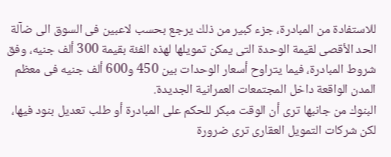للاستفادة من المبادرة، جزء كبير من ذلك يرجع بحسب لاعبين فى السوق الى ضآلة الحد الأقصى لقيمة الوحدة التى يمكن تمويلها لهذه الفئة بقيمة 300 ألف جنيه، وفق شروط المبادرة، فيما يتراوح أسعار الوحدات بين 450 و600 ألف جنيه فى معظم المدن الواقعة داخل المجتمعات العمرانية الجديدة.
البنوك من جانبها ترى أن الوقت مبكر للحكم على المبادرة أو طلب تعديل بنود فيها، لكن شركات التمويل العقارى ترى ضرورة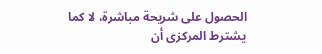الحصول على شريحة مباشرة، لا كما يشترط المركزى أن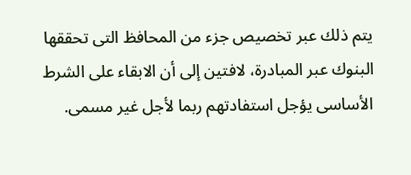يتم ذلك عبر تخصيص جزء من المحافظ التى تحققها البنوك عبر المبادرة، لافتين إلى أن الابقاء على الشرط الأساسى يؤجل استفادتهم ربما لأجل غير مسمى.